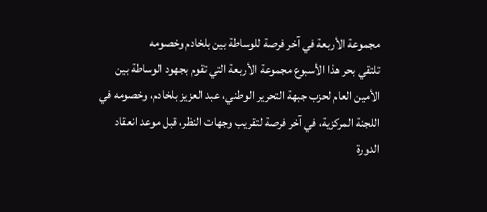مجموعة الأربعة في آخر فرصة للوساطة بين بلخادم وخصومه
تلتقي بحر هذا الأسبوع مجموعة الأربعة التي تقوم بجهود الوساطة بين الأمين العام لحزب جبهة التحرير الوطني، عبد العزيز بلخادم، وخصومه في اللجنة المركزية، في آخر فرصة لتقريب وجهات النظر، قبل موعد انعقاد الدورة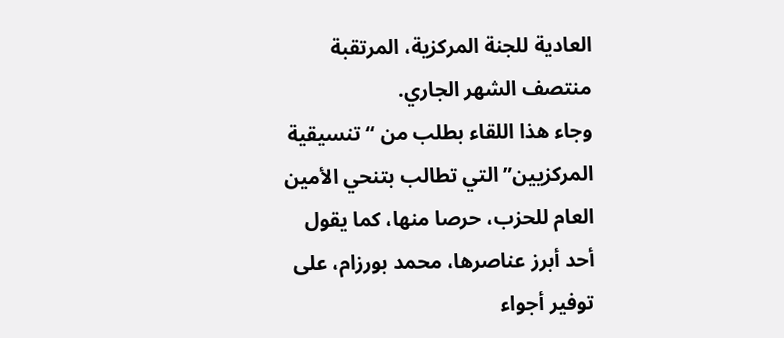العادية للجنة المركزية، المرتقبة منتصف الشهر الجاري.
وجاء هذا اللقاء بطلب من “تنسيقية المركزيين” التي تطالب بتنحي الأمين العام للحزب، حرصا منها، كما يقول أحد أبرز عناصرها، محمد بورزام، على توفير أجواء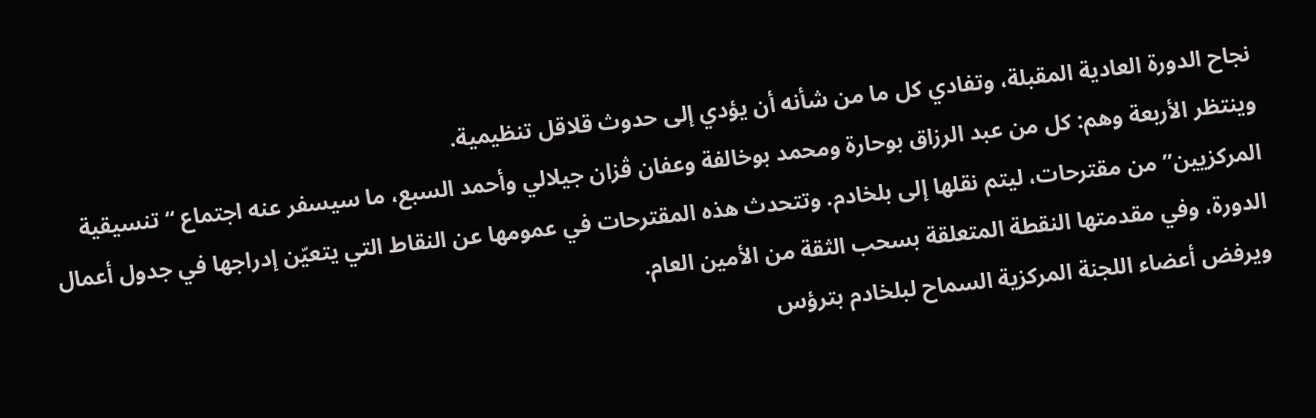نجاح الدورة العادية المقبلة، وتفادي كل ما من شأنه أن يؤدي إلى حدوث قلاقل تنظيمية.
وينتظر الأربعة وهم: كل من عبد الرزاق بوحارة ومحمد بوخالفة وعفان ڤزان جيلالي وأحمد السبع، ما سيسفر عنه اجتماع “تنسيقية المركزيين” من مقترحات، ليتم نقلها إلى بلخادم. وتتحدث هذه المقترحات في عمومها عن النقاط التي يتعيّن إدراجها في جدول أعمال الدورة، وفي مقدمتها النقطة المتعلقة بسحب الثقة من الأمين العام.
ويرفض أعضاء اللجنة المركزية السماح لبلخادم بترؤس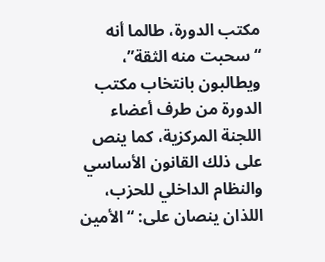مكتب الدورة، طالما أنه “سحبت منه الثقة”، ويطالبون بانتخاب مكتب الدورة من طرف أعضاء اللجنة المركزية، كما ينص على ذلك القانون الأساسي والنظام الداخلي للحزب، اللذان ينصان على: “الأمين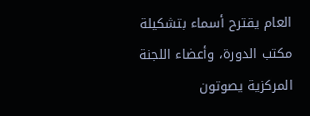العام يقترح أسماء بتشكيلة مكتب الدورة، وأعضاء اللجنة المركزية يصوتون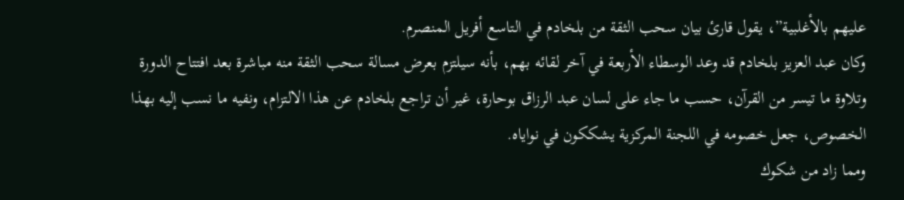عليهم بالأغلبية”، يقول قارئ بيان سحب الثقة من بلخادم في التاسع أفريل المنصرم.
وكان عبد العزيز بلخادم قد وعد الوسطاء الأربعة في آخر لقائه بهم، بأنه سيلتزم بعرض مسالة سحب الثقة منه مباشرة بعد افتتاح الدورة وتلاوة ما تيسر من القرآن، حسب ما جاء على لسان عبد الرزاق بوحارة، غير أن تراجع بلخادم عن هذا الالتزام، ونفيه ما نسب إليه بهذا الخصوص، جعل خصومه في اللجنة المركزية يشككون في نواياه.
ومما زاد من شكوك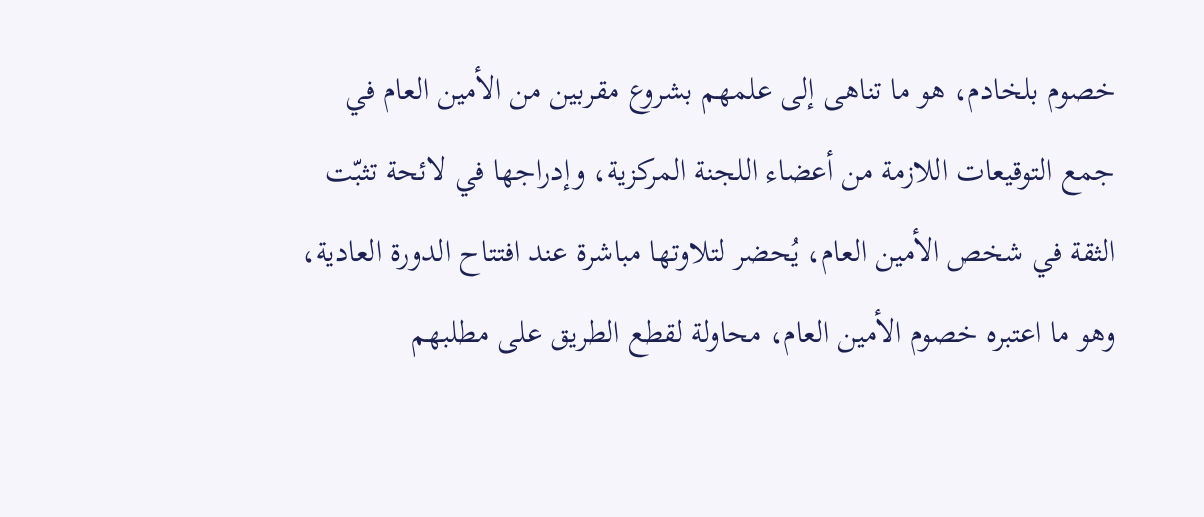خصوم بلخادم، هو ما تناهى إلى علمهم بشروع مقربين من الأمين العام في جمع التوقيعات اللازمة من أعضاء اللجنة المركزية، وإدراجها في لائحة تثبّت الثقة في شخص الأمين العام، يُحضر لتلاوتها مباشرة عند افتتاح الدورة العادية، وهو ما اعتبره خصوم الأمين العام، محاولة لقطع الطريق على مطلبهم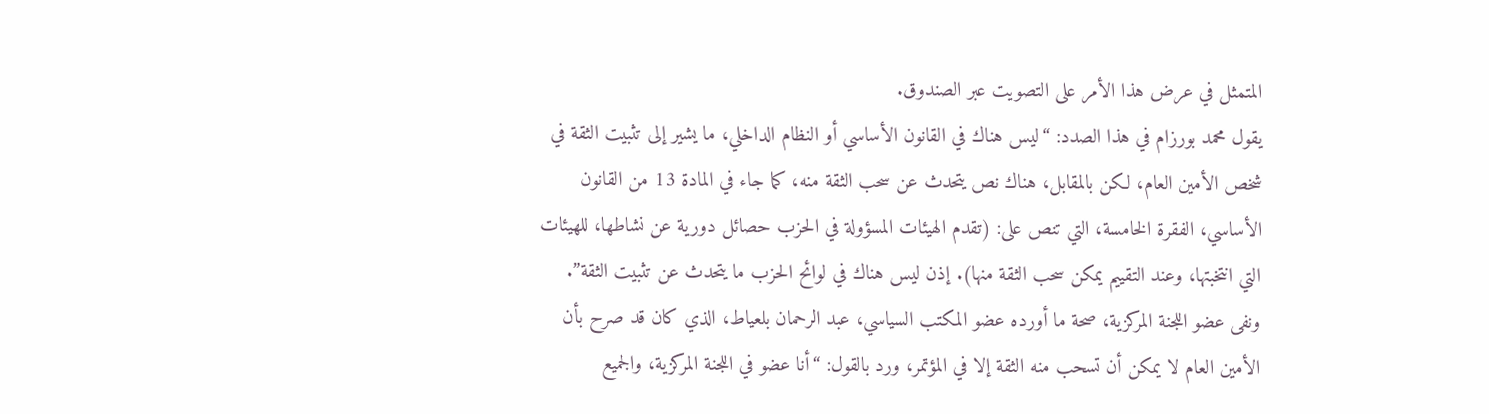المتمثل في عرض هذا الأمر على التصويت عبر الصندوق.
يقول محمد بورزام في هذا الصدد: “ليس هناك في القانون الأساسي أو النظام الداخلي، ما يشير إلى تثبيت الثقة في شخص الأمين العام، لكن بالمقابل، هناك نص يتحدث عن سحب الثقة منه، كما جاء في المادة 13 من القانون الأساسي، الفقرة الخامسة، التي تنص على: (تقدم الهيئات المسؤولة في الحزب حصائل دورية عن نشاطها، للهيئات التي انتخبتها، وعند التقييم يمكن سحب الثقة منها). إذن ليس هناك في لوائح الحزب ما يتحدث عن تثبيت الثقة”.
ونفى عضو اللجنة المركزية، صحة ما أورده عضو المكتب السياسي، عبد الرحمان بلعياط، الذي كان قد صرح بأن الأمين العام لا يمكن أن تسحب منه الثقة إلا في المؤتمر، ورد بالقول: “أنا عضو في اللجنة المركزية، والجميع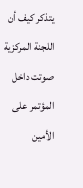يتذكر كيف أن اللجنة المركزية صوتت داخل المؤتمر على الأمين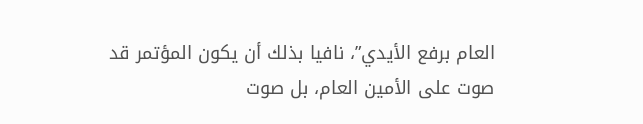العام برفع الأيدي”، نافيا بذلك أن يكون المؤتمر قد صوت على الأمين العام، بل صوت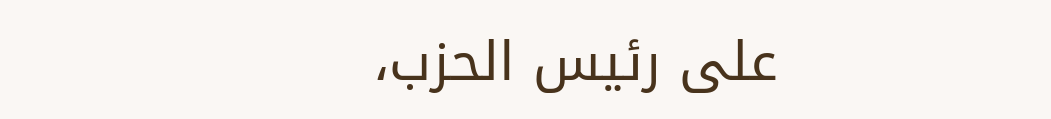على رئيس الحزب،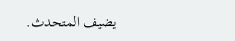يضيف المتحدث.